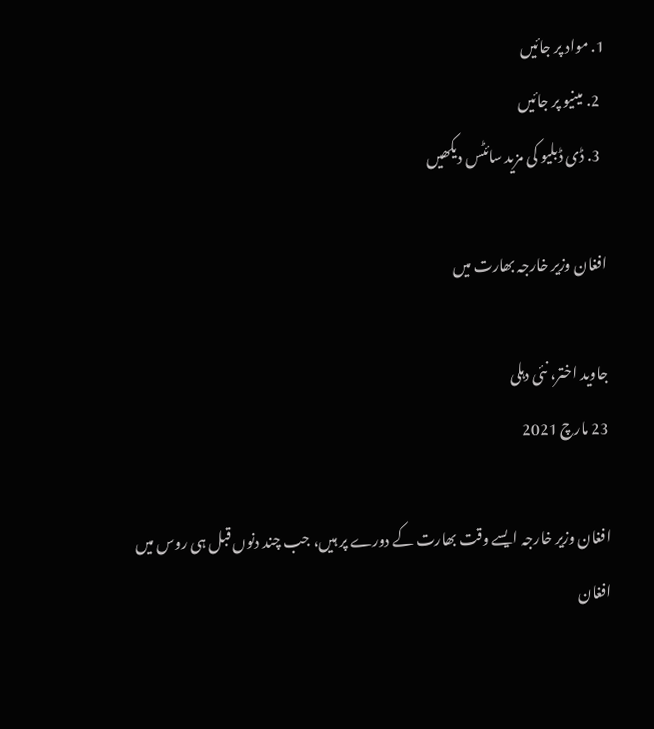1. مواد پر جائیں
  2. مینیو پر جائیں
  3. ڈی ڈبلیو کی مزید سائٹس دیکھیں

افغان وزیر خارجہ بھارت میں

جاوید اختر، نئی دہلی
23 مارچ 2021

افغان وزیر خارجہ ایسے وقت بھارت کے دورے پر ہیں، جب چند دنوں قبل ہی روس میں افغان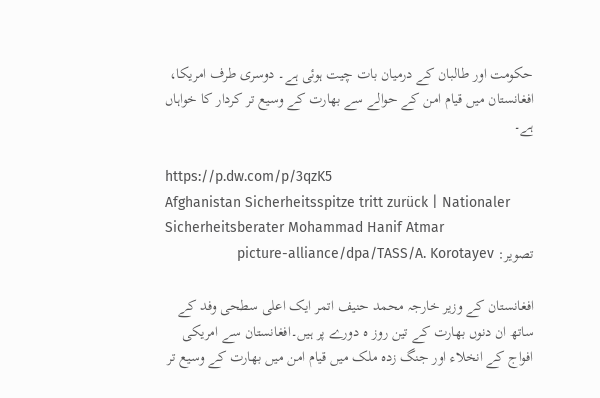حکومت اور طالبان کے درمیان بات چیت ہوئی ہے۔ دوسری طرف امریکا، افغانستان میں قیام امن کے حوالے سے بھارت کے وسیع تر کردار کا خواہاں ہے۔

https://p.dw.com/p/3qzK5
Afghanistan Sicherheitsspitze tritt zurück | Nationaler Sicherheitsberater Mohammad Hanif Atmar
تصویر: picture-alliance/dpa/TASS/A. Korotayev

افغانستان کے وزیر خارجہ محمد حنیف اتمر ایک اعلی سطحی وفد کے ساتھ ان دنوں بھارت کے تین روز ہ دورے پر ہیں۔افغانستان سے امریکی افواج کے انخلاء اور جنگ زدہ ملک میں قیام امن میں بھارت کے وسیع تر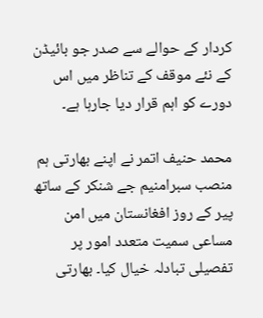کردار کے حوالے سے صدر جو بائیڈن کے نئے موقف کے تناظر میں اس دورے کو اہم قرار دیا جارہا ہے۔

محمد حنیف اتمر نے اپنے بھارتی ہم منصب سبرامنیم جے شنکر کے ساتھ پیر کے روز افغانستان میں امن مساعی سمیت متعدد امور پر تفصیلی تبادلہ خیال کیا۔ بھارتی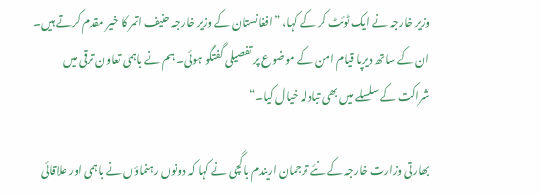وزیر خارجہ نے ایک ٹوئٹ کر کے کہا، ”افغانستان کے وزیر خارجہ حنیف اتمر کا خیر مقدم کرتے ہیں۔ ان کے ساتھ دیرپا قیام امن کے موضوع پر تفصیلی گفتگو ہوئی۔ ہم نے باہمی تعاون ترقی میں شراکت کے سلسلے میں بھی تبادلہ خیال کیا۔“

بھارتی وزارت خارجہ کے نئے ترجمان اریندم باگچی نے کہا کہ دونوں رہنماؤں نے باہمی اور علاقائی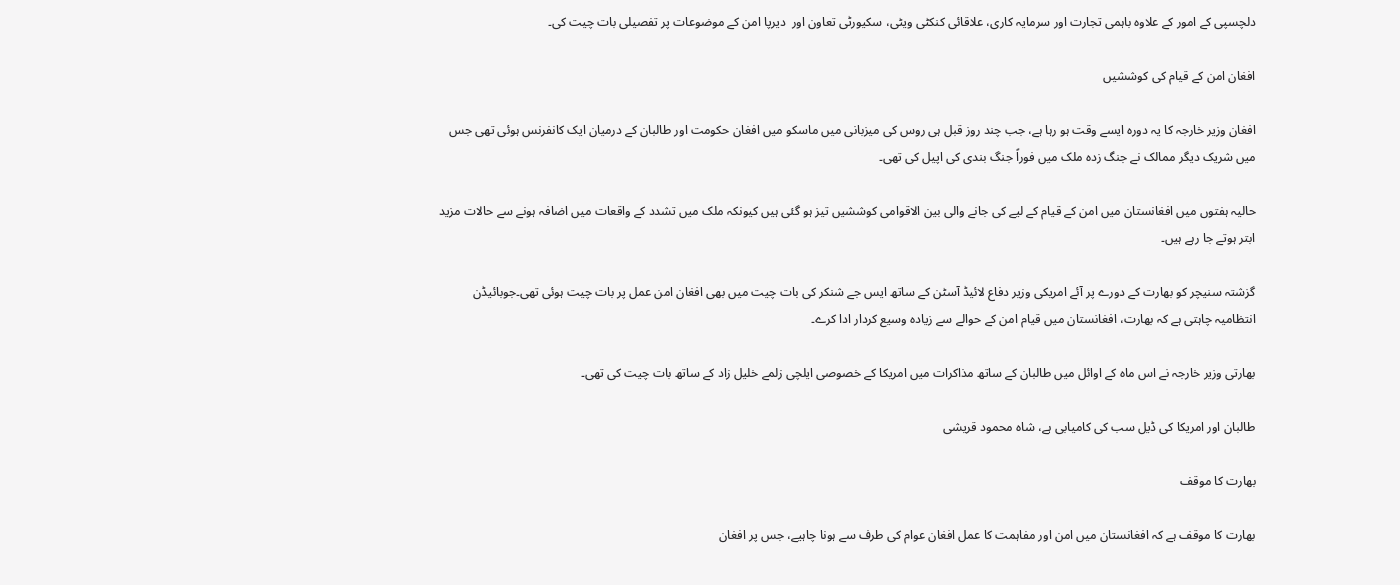دلچسپی کے امور کے علاوہ باہمی تجارت اور سرمایہ کاری، علاقائی کنکٹی ویٹی، سکیورٹی تعاون اور  دیرپا امن کے موضوعات پر تفصیلی بات چیت کی۔

افغان امن کے قیام کی کوششیں

افغان وزیر خارجہ کا یہ دورہ ایسے وقت ہو رہا ہے، جب چند روز قبل ہی روس کی میزبانی میں ماسکو میں افغان حکومت اور طالبان کے درمیان ایک کانفرنس ہوئی تھی جس میں شریک دیگر ممالک نے جنگ زدہ ملک میں فوراً جنگ بندی کی اپیل کی تھی۔

حالیہ ہفتوں میں افغانستان میں امن کے قیام کے لیے کی جانے والی بین الاقوامی کوششیں تیز ہو گئی ہیں کیونکہ ملک میں تشدد کے واقعات میں اضافہ ہونے سے حالات مزید ابتر ہوتے جا رہے ہیں۔

گزشتہ سنیچر کو بھارت کے دورے پر آئے امریکی وزیر دفاع لائیڈ آسٹن کے ساتھ ایس جے شنکر کی بات چیت میں بھی افغان امن عمل پر بات چیت ہوئی تھی۔جوبائیڈن انتظامیہ چاہتی ہے کہ بھارت، افغانستان میں قیام امن کے حوالے سے زیادہ وسیع کردار ادا کرے۔

بھارتی وزیر خارجہ نے اس ماہ کے اوائل میں طالبان کے ساتھ مذاکرات میں امریکا کے خصوصی ایلچی زلمے خلیل زاد کے ساتھ بات چیت کی تھی۔

طالبان اور امریکا کی ڈیل سب کی کامیابی ہے، شاہ محمود قریشی

بھارت کا موقف

بھارت کا موقف ہے کہ افغانستان میں امن اور مفاہمت کا عمل افغان عوام کی طرف سے ہونا چاہیے، جس پر افغان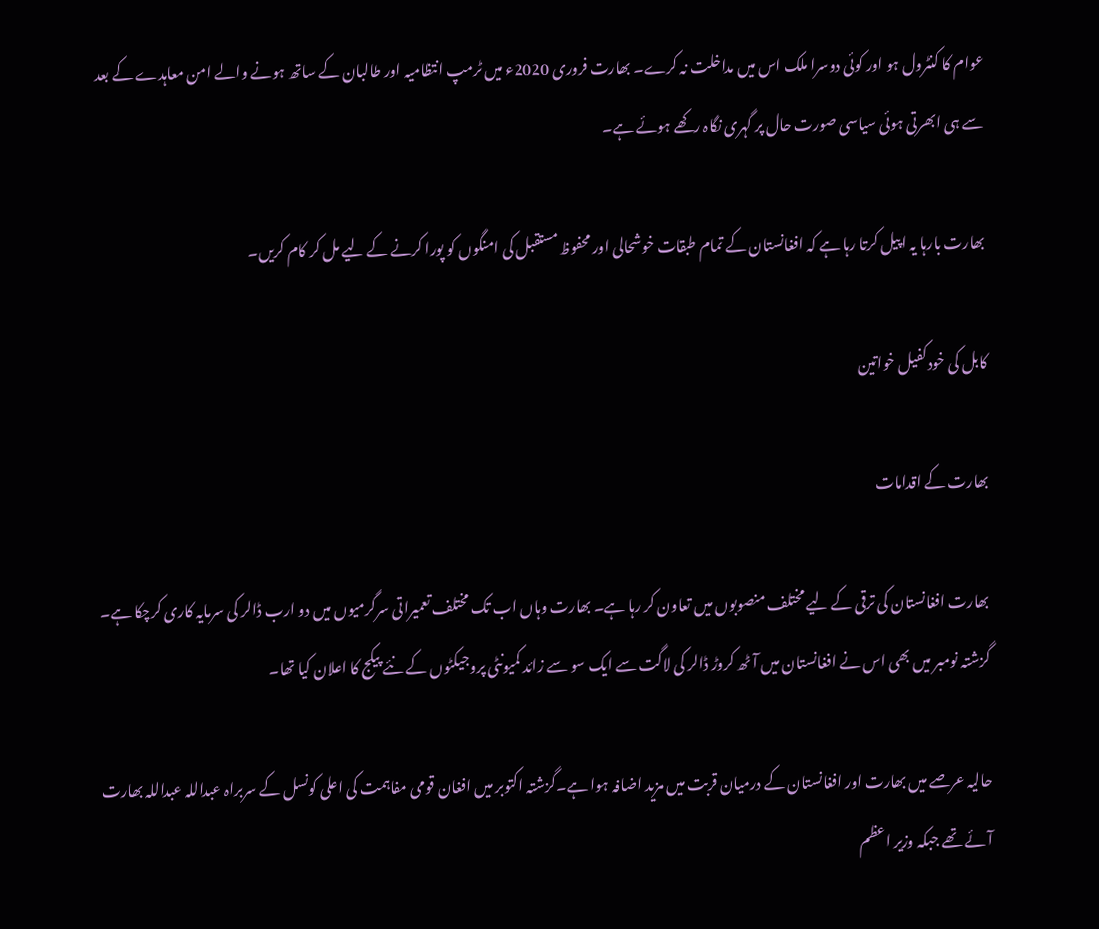عوام کا کنٹرول ہو اور کوئی دوسرا ملک اس میں مداخلت نہ کرے۔ بھارت فروری 2020ء میں ٹرمپ انتظامیہ اور طالبان کے ساتھ ہونے والے امن معاہدے کے بعد سے ہی ابھرتی ہوئی سیاسی صورت حال پر گہری نگاہ رکھے ہوئے ہے۔

بھارت بارہا یہ اپیل کرتا رہا ہے کہ افغانستان کے تمام طبقات خوشحالی اور محفوظ مستقبل کی امنگوں کو پورا کرنے کے لیے مل کر کام کریں۔

کابل کی خودکفیل خواتین

بھارت کے اقدامات

بھارت افغانستان کی ترقی کے لیے مختلف منصوبوں میں تعاون کر رہا ہے۔ بھارت وہاں اب تک مختلف تعمیراتی سرگرمیوں میں دو ارب ڈالر کی سرمایہ کاری کرچکا ہے۔ گزشتہ نومبر میں بھی اس نے افغانستان میں آٹھ کروڑ ڈالر کی لاگت سے ایک سو سے زائد کمیونٹی پروجیکٹوں کے نئے پیکج کا اعلان کیا تھا۔

حالیہ عرصے میں بھارت اور افغانستان کے درمیان قربت میں مزید اضافہ ہوا ہے۔گزشتہ اکتوبر میں افغان قومی مفاہمت کی اعلی کونسل کے سربراہ عبداللہ عبداللہ بھارت آئے تھے جبکہ وزیر اعظم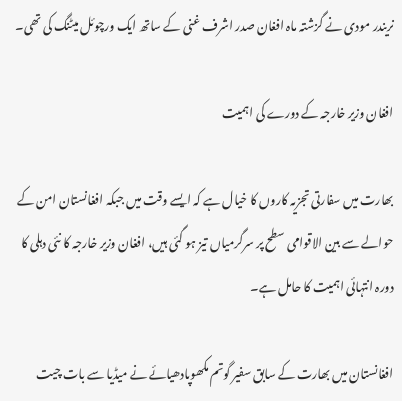نریندر مودی نے گزشتہ ماہ افغان صدر اشرف غنی کے ساتھ ایک ورچوئل میٹنگ کی تھی۔

افغان وزیر خارجہ کے دورے کی اہمیت

بھارت میں سفارتی تجزیہ کاروں کا خیال ہے کہ ایسے وقت میں جبکہ افغانستان امن کے حوالے سے بین الاقوامی سطح پر سرگرمیاں تیز ہو گئی ہیں، افغان وزیر خارجہ کا نئی دہلی کا دورہ انتہائی اہمیت کا حامل ہے۔

افغانستان میں بھارت کے سابق سفیر گوتم مکھوپادھیائے نے میڈیا سے بات چیت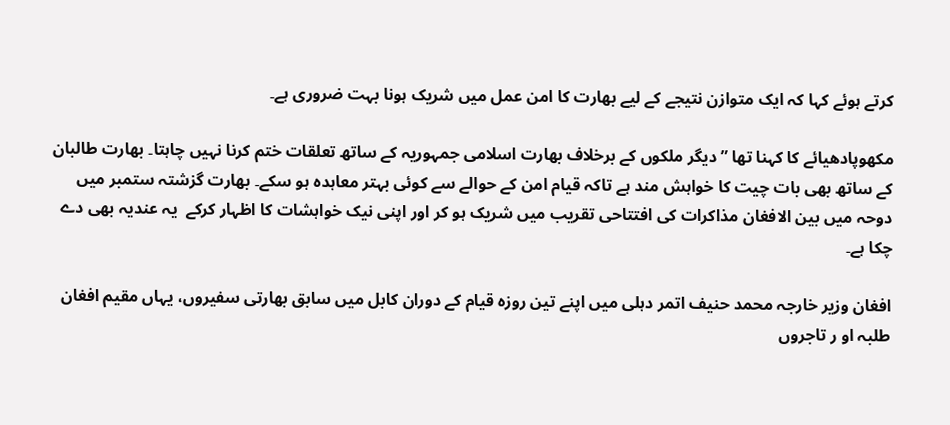کرتے ہوئے کہا کہ ایک متوازن نتیجے کے لیے بھارت کا امن عمل میں شریک ہونا بہت ضروری ہے۔

مکھوپادھیائے کا کہنا تھا ”دیگر ملکوں کے برخلاف بھارت اسلامی جمہوریہ کے ساتھ تعلقات ختم کرنا نہیں چاہتا۔ بھارت طالبان کے ساتھ بھی بات چیت کا خواہش مند ہے تاکہ قیام امن کے حوالے سے کوئی بہتر معاہدہ ہو سکے۔ بھارت گزشتہ ستمبر میں دوحہ میں بین الافغان مذاکرات کی افتتاحی تقریب میں شریک ہو کر اور اپنی نیک خواہشات کا اظہار کرکے  یہ عندیہ بھی دے چکا ہے۔

افغان وزیر خارجہ محمد حنیف اتمر دہلی میں اپنے تین روزہ قیام کے دوران کابل میں سابق بھارتی سفیروں، یہاں مقیم افغان طلبہ او ر تاجروں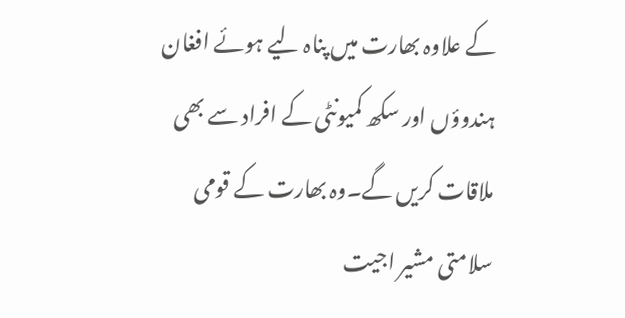کے علاوہ بھارت میں پناہ لیے ہوئے افغان ہندوؤں اور سکھ کمیونٹی کے افراد سے بھی ملاقات کریں گے۔وہ بھارت کے قومی سلامتی مشیر اجیت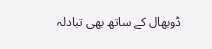ڈوبھال کے ساتھ بھی تبادلہ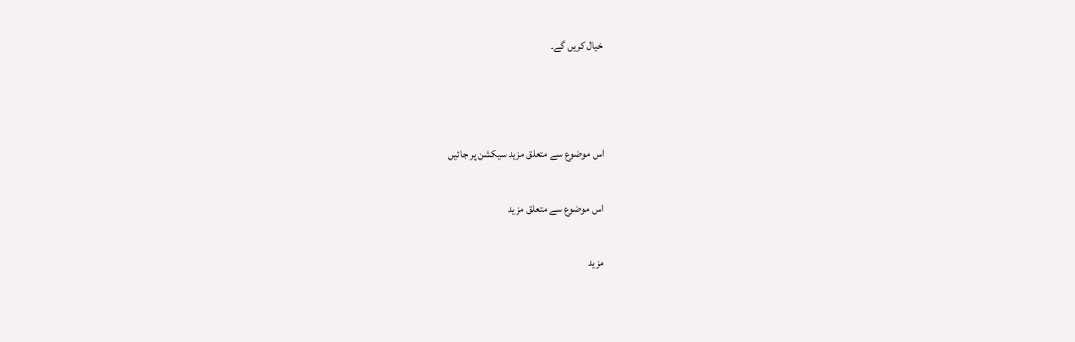خیال کریں گے۔



اس موضوع سے متعلق مزید سیکشن پر جائیں

اس موضوع سے متعلق مزید

مزید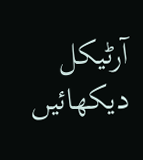آرٹیکل دیکھائیں